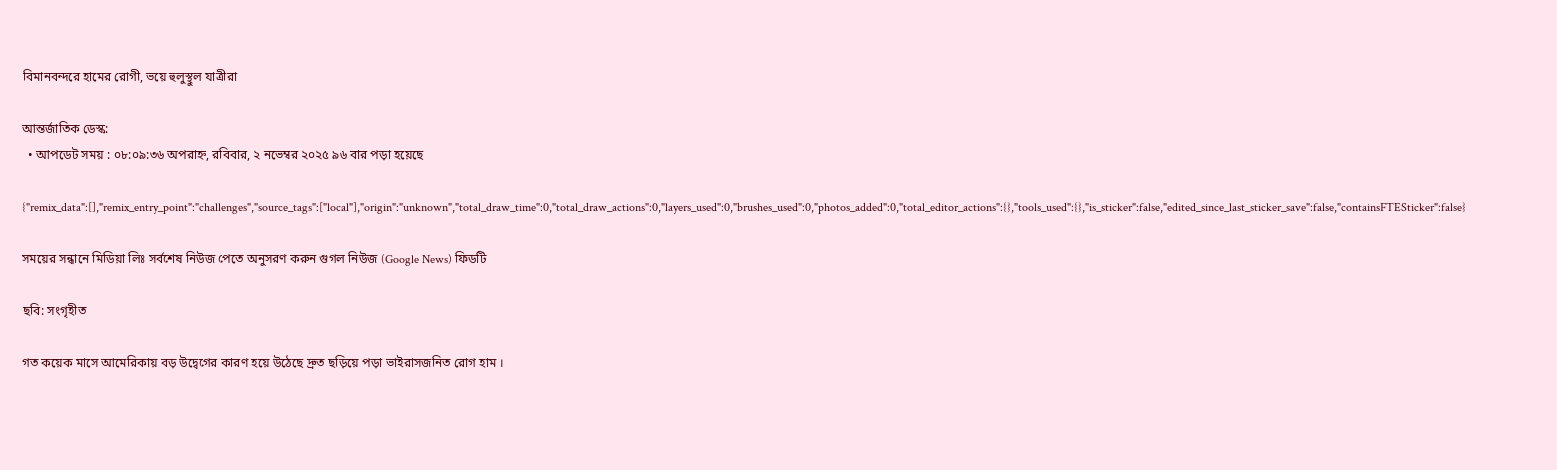বিমানবন্দরে হামের রোগী, ভয়ে হুলুস্থুল যাত্রীরা

আন্তর্জাতিক ডেস্ক:
  • আপডেট সময় : ০৮:০৯:৩৬ অপরাহ্ন, রবিবার, ২ নভেম্বর ২০২৫ ৯৬ বার পড়া হয়েছে

{"remix_data":[],"remix_entry_point":"challenges","source_tags":["local"],"origin":"unknown","total_draw_time":0,"total_draw_actions":0,"layers_used":0,"brushes_used":0,"photos_added":0,"total_editor_actions":{},"tools_used":{},"is_sticker":false,"edited_since_last_sticker_save":false,"containsFTESticker":false}

সময়ের সন্ধানে মিডিয়া লিঃ সর্বশেষ নিউজ পেতে অনুসরণ করুন গুগল নিউজ (Google News) ফিডটি

ছবি: সংগৃহীত

গত কয়েক মাসে আমেরিকায় বড় উদ্বেগের কারণ হয়ে উঠেছে দ্রুত ছড়িয়ে পড়া ভাইরাসজনিত রোগ হাম ।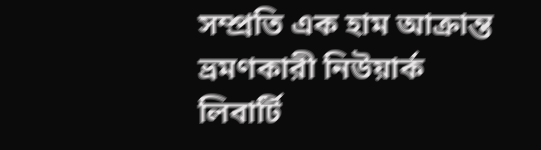সম্প্রতি এক হাম আক্রান্ত ভ্রমণকারী নিউয়ার্ক লিবার্টি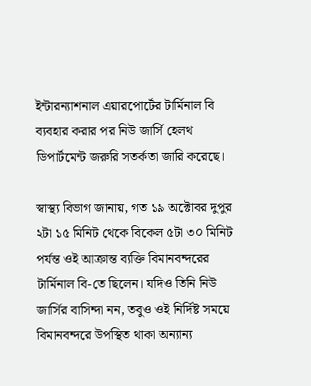ইন্টারন্যাশনাল এয়ারপোর্টের টার্মিনাল বি ব্যবহার করার পর নিউ জার্সি হেলথ ডিপার্টমেন্ট জরুরি সতর্কতা জারি করেছে।

স্বাস্থ্য বিভাগ জানায়, গত ১৯ অক্টোবর দুপুর ২টা ১৫ মিনিট থেকে বিকেল ৫টা ৩০ মিনিট পর্যন্ত ওই আক্রান্ত ব্যক্তি বিমানবন্দরের টার্মিনাল বি-তে ছিলেন। যদিও তিনি নিউ জার্সির বাসিন্দা নন, তবুও ওই নির্দিষ্ট সময়ে বিমানবন্দরে উপস্থিত থাকা অন্যান্য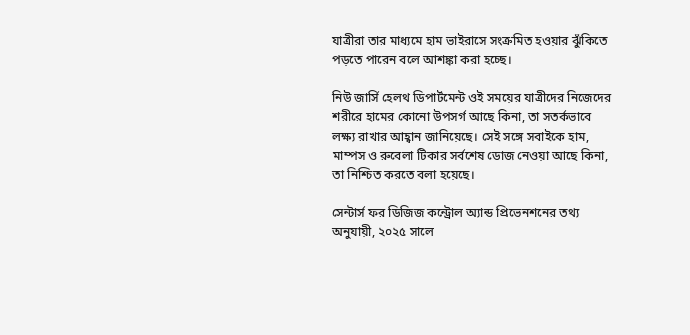যাত্রীরা তার মাধ্যমে হাম ভাইরাসে সংক্রমিত হওয়ার ঝুঁকিতে পড়তে পারেন বলে আশঙ্কা করা হচ্ছে।

নিউ জার্সি হেলথ ডিপার্টমেন্ট ওই সময়ের যাত্রীদের নিজেদের শরীরে হামের কোনো উপসর্গ আছে কিনা, তা সতর্কভাবে লক্ষ্য রাখার আহ্বান জানিয়েছে। সেই সঙ্গে সবাইকে হাম, মাম্পস ও রুবেলা টিকার সর্বশেষ ডোজ নেওয়া আছে কিনা, তা নিশ্চিত করতে বলা হয়েছে।

সেন্টার্স ফর ডিজিজ কন্ট্রোল অ্যান্ড প্রিভেনশনের তথ্য অনুযায়ী, ২০২৫ সালে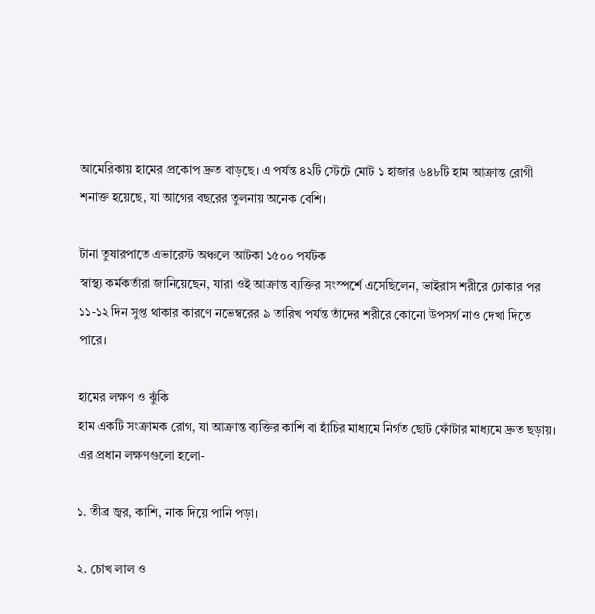আমেরিকায় হামের প্রকোপ দ্রুত বাড়ছে। এ পর্যন্ত ৪২টি স্টেটে মোট ১ হাজার ৬৪৮টি হাম আক্রান্ত রোগী শনাক্ত হয়েছে, যা আগের বছরের তুলনায় অনেক বেশি।

টানা তুষারপাতে এভারেস্ট অঞ্চলে আটকা ১৫০০ পর্যটক
স্বাস্থ্য কর্মকর্তারা জানিয়েছেন, যারা ওই আক্রান্ত ব্যক্তির সংস্পর্শে এসেছিলেন, ভাইরাস শরীরে ঢোকার পর ১১-১২ দিন সুপ্ত থাকার কারণে নভেম্বরের ৯ তারিখ পর্যন্ত তাঁদের শরীরে কোনো উপসর্গ নাও দেখা দিতে পারে।

হামের লক্ষণ ও ঝুঁকি
হাম একটি সংক্রামক রোগ, যা আক্রান্ত ব্যক্তির কাশি বা হাঁচির মাধ্যমে নির্গত ছোট ফোঁটার মাধ্যমে দ্রুত ছড়ায়। এর প্রধান লক্ষণগুলো হলো-

১. তীব্র জ্বর, কাশি, নাক দিয়ে পানি পড়া।

২. চোখ লাল ও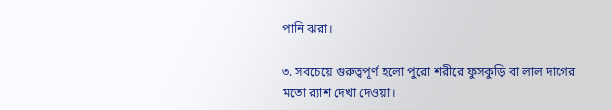পানি ঝরা।

৩. সবচেয়ে গুরুত্বপূর্ণ হলো পুরো শরীরে ফুসকুড়ি বা লাল দাগের মতো র‍্যাশ দেখা দেওয়া।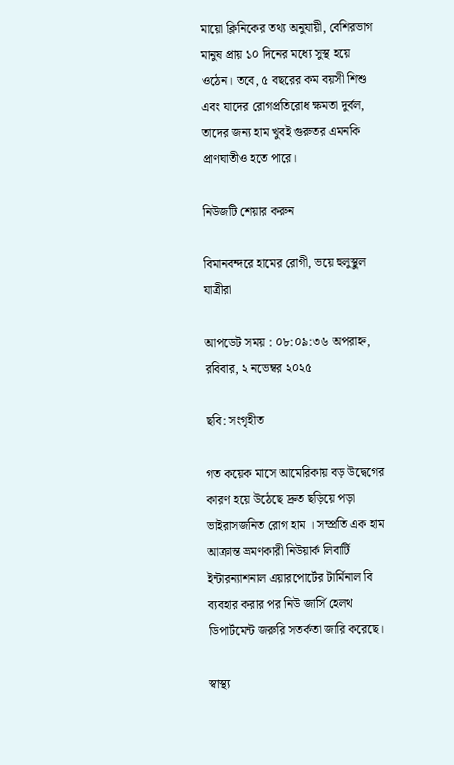মায়ো ক্লিনিকের তথ্য অনুযায়ী, বেশিরভাগ মানুষ প্রায় ১০ দিনের মধ্যে সুস্থ হয়ে ওঠেন। তবে, ৫ বছরের কম বয়সী শিশু এবং যাদের রোগপ্রতিরোধ ক্ষমতা দুর্বল, তাদের জন্য হাম খুবই গুরুতর এমনকি প্রাণঘাতীও হতে পারে।

নিউজটি শেয়ার করুন

বিমানবন্দরে হামের রোগী, ভয়ে হুলুস্থুল যাত্রীরা

আপডেট সময় : ০৮:০৯:৩৬ অপরাহ্ন, রবিবার, ২ নভেম্বর ২০২৫

ছবি: সংগৃহীত

গত কয়েক মাসে আমেরিকায় বড় উদ্বেগের কারণ হয়ে উঠেছে দ্রুত ছড়িয়ে পড়া ভাইরাসজনিত রোগ হাম । সম্প্রতি এক হাম আক্রান্ত ভ্রমণকারী নিউয়ার্ক লিবার্টি ইন্টারন্যাশনাল এয়ারপোর্টের টার্মিনাল বি ব্যবহার করার পর নিউ জার্সি হেলথ ডিপার্টমেন্ট জরুরি সতর্কতা জারি করেছে।

স্বাস্থ্য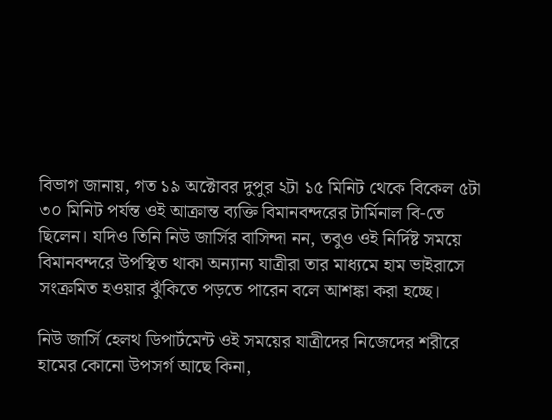বিভাগ জানায়, গত ১৯ অক্টোবর দুপুর ২টা ১৫ মিনিট থেকে বিকেল ৫টা ৩০ মিনিট পর্যন্ত ওই আক্রান্ত ব্যক্তি বিমানবন্দরের টার্মিনাল বি-তে ছিলেন। যদিও তিনি নিউ জার্সির বাসিন্দা নন, তবুও ওই নির্দিষ্ট সময়ে বিমানবন্দরে উপস্থিত থাকা অন্যান্য যাত্রীরা তার মাধ্যমে হাম ভাইরাসে সংক্রমিত হওয়ার ঝুঁকিতে পড়তে পারেন বলে আশঙ্কা করা হচ্ছে।

নিউ জার্সি হেলথ ডিপার্টমেন্ট ওই সময়ের যাত্রীদের নিজেদের শরীরে হামের কোনো উপসর্গ আছে কিনা,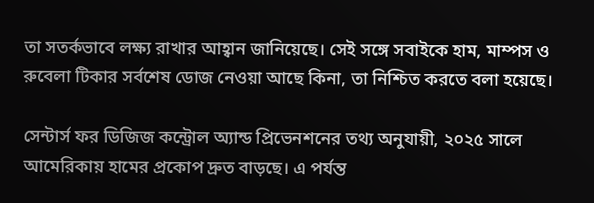তা সতর্কভাবে লক্ষ্য রাখার আহ্বান জানিয়েছে। সেই সঙ্গে সবাইকে হাম, মাম্পস ও রুবেলা টিকার সর্বশেষ ডোজ নেওয়া আছে কিনা, তা নিশ্চিত করতে বলা হয়েছে।

সেন্টার্স ফর ডিজিজ কন্ট্রোল অ্যান্ড প্রিভেনশনের তথ্য অনুযায়ী, ২০২৫ সালে আমেরিকায় হামের প্রকোপ দ্রুত বাড়ছে। এ পর্যন্ত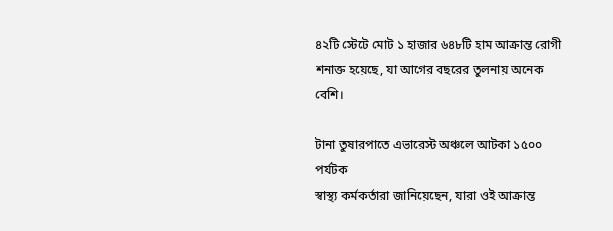৪২টি স্টেটে মোট ১ হাজার ৬৪৮টি হাম আক্রান্ত রোগী শনাক্ত হয়েছে, যা আগের বছরের তুলনায় অনেক বেশি।

টানা তুষারপাতে এভারেস্ট অঞ্চলে আটকা ১৫০০ পর্যটক
স্বাস্থ্য কর্মকর্তারা জানিয়েছেন, যারা ওই আক্রান্ত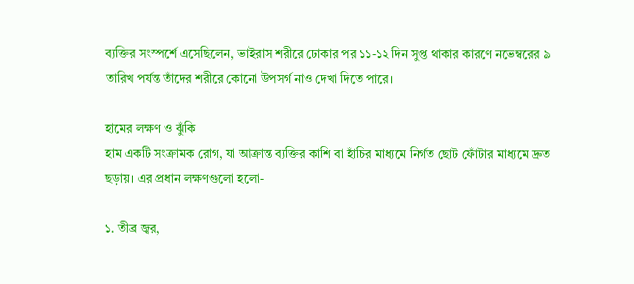ব্যক্তির সংস্পর্শে এসেছিলেন, ভাইরাস শরীরে ঢোকার পর ১১-১২ দিন সুপ্ত থাকার কারণে নভেম্বরের ৯ তারিখ পর্যন্ত তাঁদের শরীরে কোনো উপসর্গ নাও দেখা দিতে পারে।

হামের লক্ষণ ও ঝুঁকি
হাম একটি সংক্রামক রোগ, যা আক্রান্ত ব্যক্তির কাশি বা হাঁচির মাধ্যমে নির্গত ছোট ফোঁটার মাধ্যমে দ্রুত ছড়ায়। এর প্রধান লক্ষণগুলো হলো-

১. তীব্র জ্বর,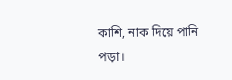কাশি, নাক দিয়ে পানি পড়া।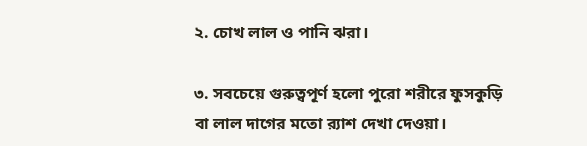২. চোখ লাল ও পানি ঝরা।

৩. সবচেয়ে গুরুত্বপূর্ণ হলো পুরো শরীরে ফুসকুড়ি বা লাল দাগের মতো র‍্যাশ দেখা দেওয়া।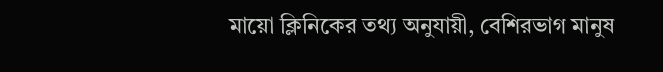মায়ো ক্লিনিকের তথ্য অনুযায়ী, বেশিরভাগ মানুষ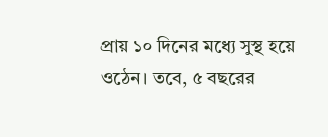প্রায় ১০ দিনের মধ্যে সুস্থ হয়ে ওঠেন। তবে, ৫ বছরের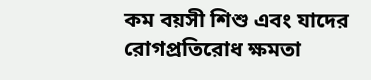কম বয়সী শিশু এবং যাদের রোগপ্রতিরোধ ক্ষমতা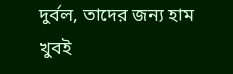দুর্বল, তাদের জন্য হাম খুবই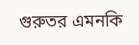গুরুতর এমনকি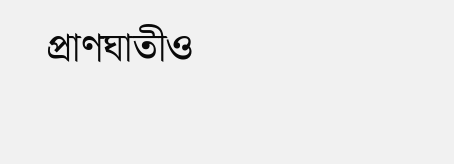প্রাণঘাতীও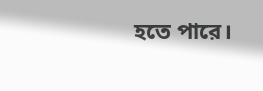হতে পারে।